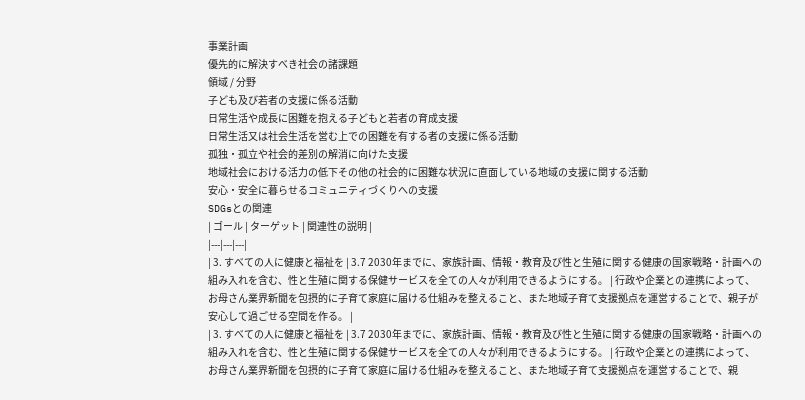事業計画
優先的に解決すべき社会の諸課題
領域 / 分野
子ども及び若者の支援に係る活動
日常生活や成長に困難を抱える子どもと若者の育成支援
日常生活又は社会生活を営む上での困難を有する者の支援に係る活動
孤独・孤立や社会的差別の解消に向けた支援
地域社会における活力の低下その他の社会的に困難な状況に直面している地域の支援に関する活動
安心・安全に暮らせるコミュニティづくりへの支援
SDGsとの関連
| ゴール | ターゲット | 関連性の説明 |
|---|---|---|
| 3. すべての人に健康と福祉を | 3.7 2030年までに、家族計画、情報・教育及び性と生殖に関する健康の国家戦略・計画への組み入れを含む、性と生殖に関する保健サービスを全ての人々が利用できるようにする。 | 行政や企業との連携によって、お母さん業界新聞を包摂的に子育て家庭に届ける仕組みを整えること、また地域子育て支援拠点を運営することで、親子が安心して過ごせる空間を作る。 |
| 3. すべての人に健康と福祉を | 3.7 2030年までに、家族計画、情報・教育及び性と生殖に関する健康の国家戦略・計画への組み入れを含む、性と生殖に関する保健サービスを全ての人々が利用できるようにする。 | 行政や企業との連携によって、お母さん業界新聞を包摂的に子育て家庭に届ける仕組みを整えること、また地域子育て支援拠点を運営することで、親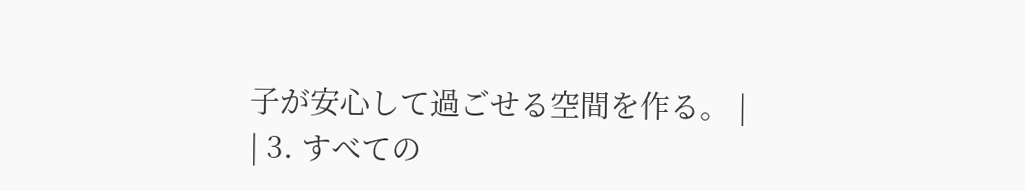子が安心して過ごせる空間を作る。 |
| 3. すべての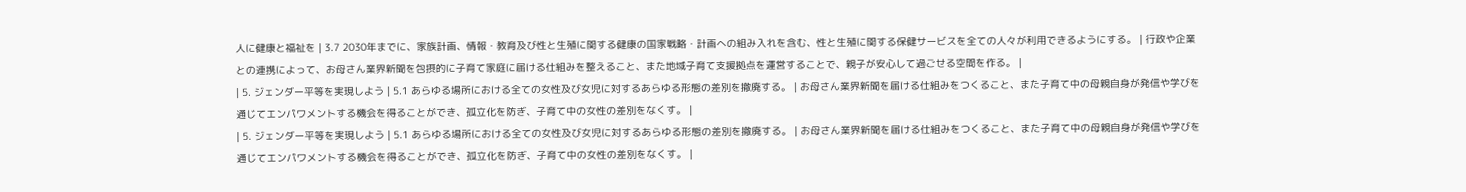人に健康と福祉を | 3.7 2030年までに、家族計画、情報・教育及び性と生殖に関する健康の国家戦略・計画への組み入れを含む、性と生殖に関する保健サービスを全ての人々が利用できるようにする。 | 行政や企業との連携によって、お母さん業界新聞を包摂的に子育て家庭に届ける仕組みを整えること、また地域子育て支援拠点を運営することで、親子が安心して過ごせる空間を作る。 |
| 5. ジェンダー平等を実現しよう | 5.1 あらゆる場所における全ての女性及び女児に対するあらゆる形態の差別を撤廃する。 | お母さん業界新聞を届ける仕組みをつくること、また子育て中の母親自身が発信や学びを通じてエンパワメントする機会を得ることができ、孤立化を防ぎ、子育て中の女性の差別をなくす。 |
| 5. ジェンダー平等を実現しよう | 5.1 あらゆる場所における全ての女性及び女児に対するあらゆる形態の差別を撤廃する。 | お母さん業界新聞を届ける仕組みをつくること、また子育て中の母親自身が発信や学びを通じてエンパワメントする機会を得ることができ、孤立化を防ぎ、子育て中の女性の差別をなくす。 |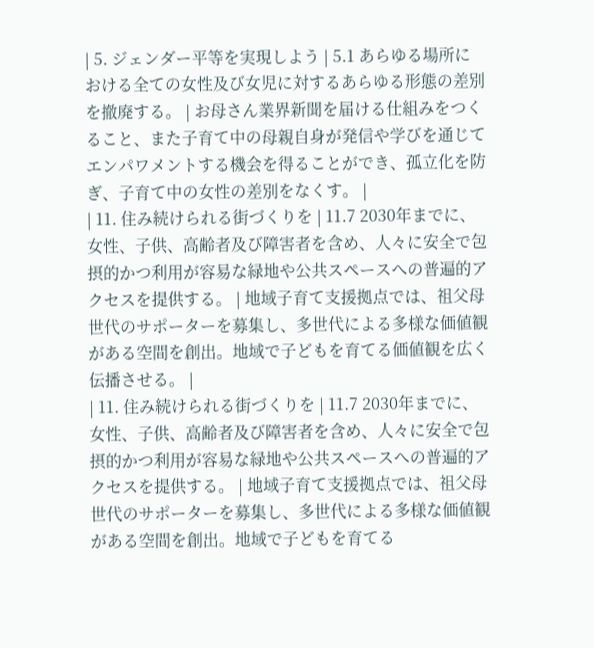| 5. ジェンダー平等を実現しよう | 5.1 あらゆる場所における全ての女性及び女児に対するあらゆる形態の差別を撤廃する。 | お母さん業界新聞を届ける仕組みをつくること、また子育て中の母親自身が発信や学びを通じてエンパワメントする機会を得ることができ、孤立化を防ぎ、子育て中の女性の差別をなくす。 |
| 11. 住み続けられる街づくりを | 11.7 2030年までに、女性、子供、高齢者及び障害者を含め、人々に安全で包摂的かつ利用が容易な緑地や公共スペースへの普遍的アクセスを提供する。 | 地域子育て支援拠点では、祖父母世代のサポーターを募集し、多世代による多様な価値観がある空間を創出。地域で子どもを育てる価値観を広く伝播させる。 |
| 11. 住み続けられる街づくりを | 11.7 2030年までに、女性、子供、高齢者及び障害者を含め、人々に安全で包摂的かつ利用が容易な緑地や公共スペースへの普遍的アクセスを提供する。 | 地域子育て支援拠点では、祖父母世代のサポーターを募集し、多世代による多様な価値観がある空間を創出。地域で子どもを育てる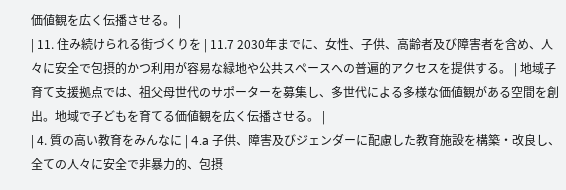価値観を広く伝播させる。 |
| 11. 住み続けられる街づくりを | 11.7 2030年までに、女性、子供、高齢者及び障害者を含め、人々に安全で包摂的かつ利用が容易な緑地や公共スペースへの普遍的アクセスを提供する。 | 地域子育て支援拠点では、祖父母世代のサポーターを募集し、多世代による多様な価値観がある空間を創出。地域で子どもを育てる価値観を広く伝播させる。 |
| 4. 質の高い教育をみんなに | 4.a 子供、障害及びジェンダーに配慮した教育施設を構築・改良し、全ての人々に安全で非暴力的、包摂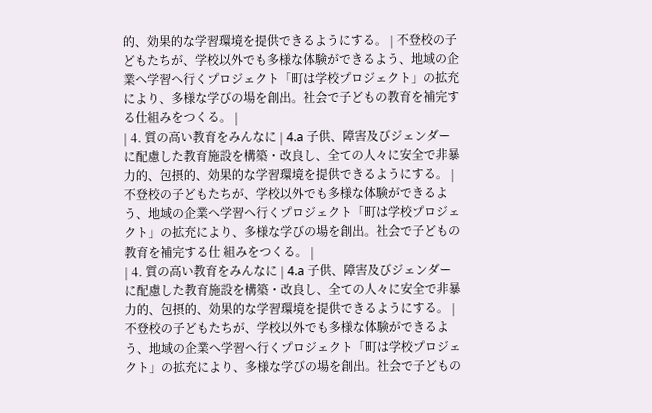的、効果的な学習環境を提供できるようにする。 | 不登校の子どもたちが、学校以外でも多様な体験ができるよう、地域の企業へ学習へ行くプロジェクト「町は学校プロジェクト」の拡充により、多様な学びの場を創出。社会で子どもの教育を補完する仕組みをつくる。 |
| 4. 質の高い教育をみんなに | 4.a 子供、障害及びジェンダーに配慮した教育施設を構築・改良し、全ての人々に安全で非暴力的、包摂的、効果的な学習環境を提供できるようにする。 | 不登校の子どもたちが、学校以外でも多様な体験ができるよう、地域の企業へ学習へ行くプロジェクト「町は学校プロジェクト」の拡充により、多様な学びの場を創出。社会で子どもの教育を補完する仕 組みをつくる。 |
| 4. 質の高い教育をみんなに | 4.a 子供、障害及びジェンダーに配慮した教育施設を構築・改良し、全ての人々に安全で非暴力的、包摂的、効果的な学習環境を提供できるようにする。 | 不登校の子どもたちが、学校以外でも多様な体験ができるよう、地域の企業へ学習へ行くプロジェクト「町は学校プロジェクト」の拡充により、多様な学びの場を創出。社会で子どもの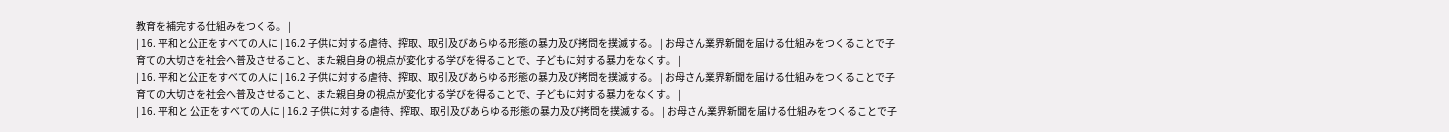教育を補完する仕組みをつくる。 |
| 16. 平和と公正をすべての人に | 16.2 子供に対する虐待、搾取、取引及びあらゆる形態の暴力及び拷問を撲滅する。 | お母さん業界新聞を届ける仕組みをつくることで子育ての大切さを社会へ普及させること、また親自身の視点が変化する学びを得ることで、子どもに対する暴力をなくす。 |
| 16. 平和と公正をすべての人に | 16.2 子供に対する虐待、搾取、取引及びあらゆる形態の暴力及び拷問を撲滅する。 | お母さん業界新聞を届ける仕組みをつくることで子育ての大切さを社会へ普及させること、また親自身の視点が変化する学びを得ることで、子どもに対する暴力をなくす。 |
| 16. 平和と 公正をすべての人に | 16.2 子供に対する虐待、搾取、取引及びあらゆる形態の暴力及び拷問を撲滅する。 | お母さん業界新聞を届ける仕組みをつくることで子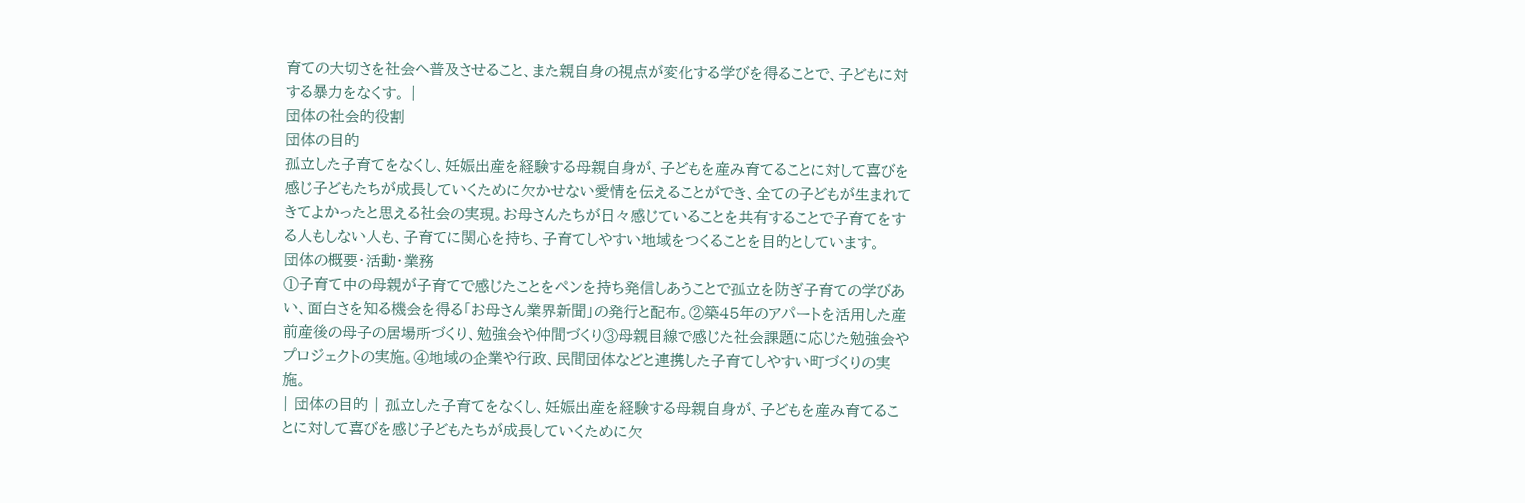育ての大切さを社会へ普及させること、また親自身の視点が変化する学びを得ることで、子どもに対する暴力をなくす。 |
団体の社会的役割
団体の目的
孤立した子育てをなくし、妊娠出産を経験する母親自身が、子どもを産み育てることに対して喜びを感じ子どもたちが成長していくために欠かせない愛情を伝えることができ、全ての子どもが生まれてきてよかったと思える社会の実現。お母さんたちが日々感じていることを共有することで子育てをする人もしない人も、子育てに関心を持ち、子育てしやすい地域をつくることを目的としています。
団体の概要・活動・業務
①子育て中の母親が子育てで感じたことをペンを持ち発信しあうことで孤立を防ぎ子育ての学びあい、面白さを知る機会を得る「お母さん業界新聞」の発行と配布。②築45年のアパートを活用した産前産後の母子の居場所づくり、勉強会や仲間づくり③母親目線で感じた社会課題に応じた勉強会やプロジェクトの実施。④地域の企業や行政、民間団体などと連携した子育てしやすい町づくりの実施。
| 団体の目的 | 孤立した子育てをなくし、妊娠出産を経験する母親自身が、子どもを産み育てることに対して喜びを感じ子どもたちが成長していくために欠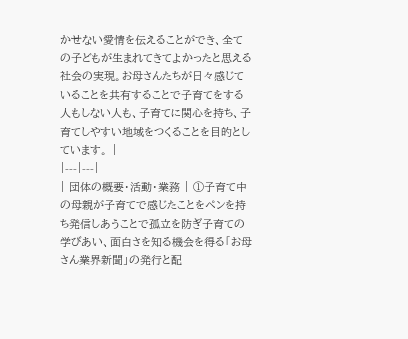かせない愛情を伝えることができ、全ての子どもが生まれてきてよかったと思える社会の実現。お母さんたちが日々感じていることを共有することで子育てをする人もしない人も、子育てに関心を持ち、子育てしやすい地域をつくることを目的としています。 |
|---|---|
| 団体の概要・活動・業務 | ①子育て中の母親が子育てで感じたことをペンを持ち発信しあうことで孤立を防ぎ子育ての学びあい、面白さを知る機会を得る「お母さん業界新聞」の発行と配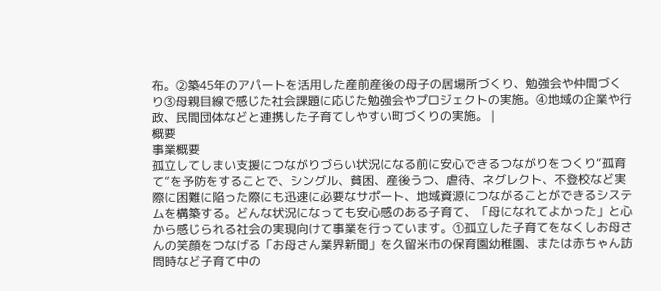布。②築45年のアパートを活用した産前産後の母子の居場所づくり、勉強会や仲間づくり③母親目線で感じた社会課題に応じた勉強会やプロジェクトの実施。④地域の企業や行政、民間団体などと連携した子育てしやすい町づくりの実施。 |
概要
事業概要
孤立してしまい支援につながりづらい状況になる前に安心できるつながりをつくり“孤育て”を予防をすることで、シングル、貧困、産後うつ、虐待、ネグレクト、不登校など実際に困難に陥った際にも迅速に必要なサポート、地域資源につながることができるシステムを構築する。どんな状況になっても安心感のある子育て、「母になれてよかった」と心から感じられる社会の実現向けて事業を行っています。①孤立した子育てをなくしお母さんの笑顔をつなげる「お母さん業界新聞」を久留米市の保育園幼稚園、または赤ちゃん訪問時など子育て中の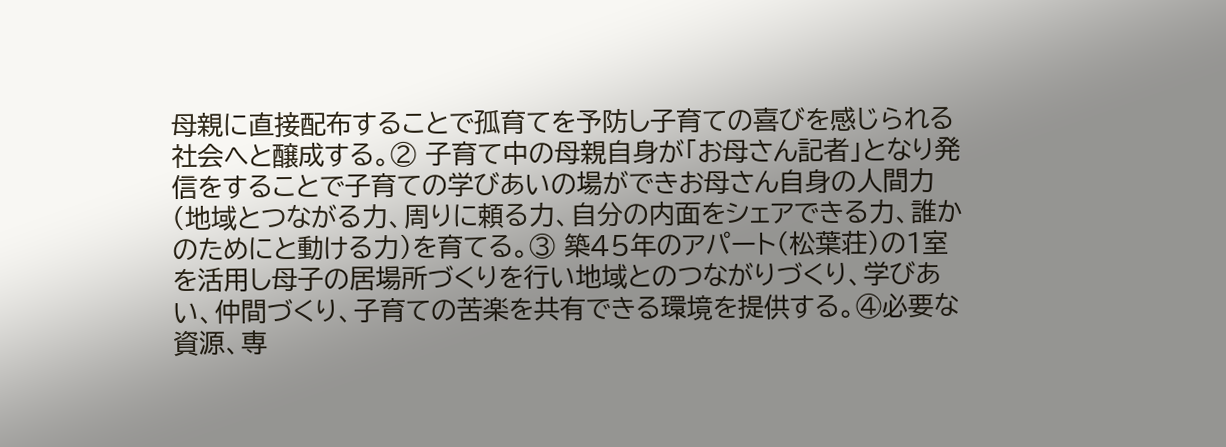母親に直接配布することで孤育てを予防し子育ての喜びを感じられる社会へと醸成する。② 子育て中の母親自身が「お母さん記者」となり発信をすることで子育ての学びあいの場ができお母さん自身の人間力(地域とつながる力、周りに頼る力、自分の内面をシェアできる力、誰かのためにと動ける力)を育てる。③ 築45年のアパート(松葉荘)の1室を活用し母子の居場所づくりを行い地域とのつながりづくり、学びあい、仲間づくり、子育ての苦楽を共有できる環境を提供する。④必要な資源、専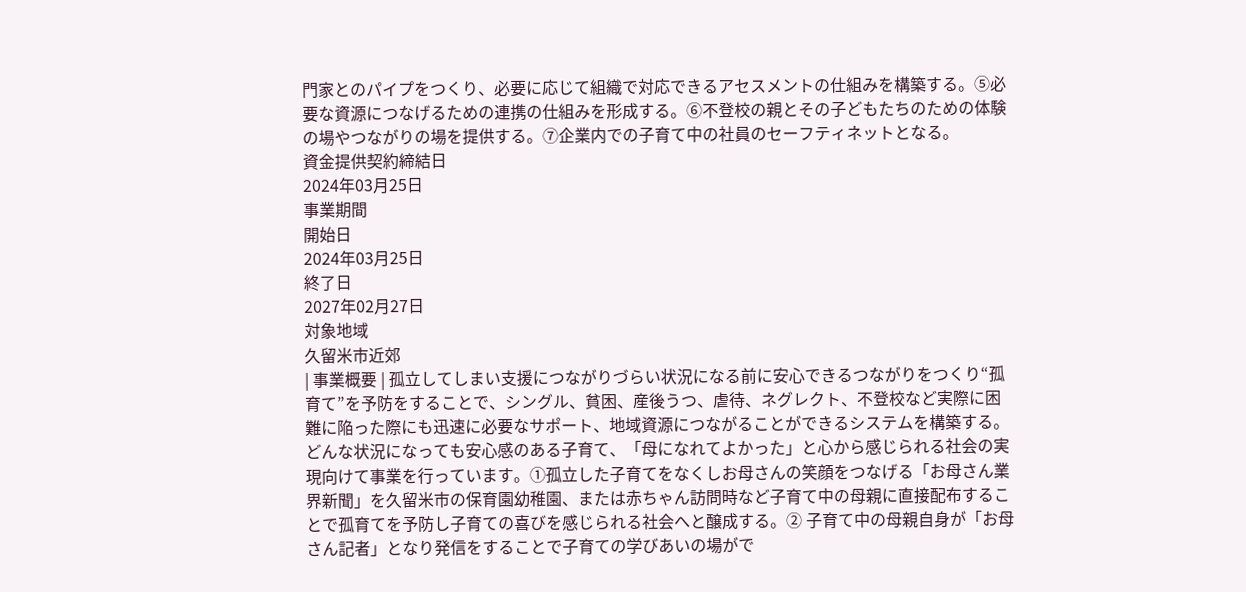門家とのパイプをつくり、必要に応じて組織で対応できるアセスメントの仕組みを構築する。⑤必要な資源につなげるための連携の仕組みを形成する。⑥不登校の親とその子どもたちのための体験の場やつながりの場を提供する。⑦企業内での子育て中の社員のセーフティネットとなる。
資金提供契約締結日
2024年03月25日
事業期間
開始日
2024年03月25日
終了日
2027年02月27日
対象地域
久留米市近郊
| 事業概要 | 孤立してしまい支援につながりづらい状況になる前に安心できるつながりをつくり“孤育て”を予防をすることで、シングル、貧困、産後うつ、虐待、ネグレクト、不登校など実際に困難に陥った際にも迅速に必要なサポート、地域資源につながることができるシステムを構築する。どんな状況になっても安心感のある子育て、「母になれてよかった」と心から感じられる社会の実現向けて事業を行っています。①孤立した子育てをなくしお母さんの笑顔をつなげる「お母さん業界新聞」を久留米市の保育園幼稚園、または赤ちゃん訪問時など子育て中の母親に直接配布することで孤育てを予防し子育ての喜びを感じられる社会へと醸成する。② 子育て中の母親自身が「お母さん記者」となり発信をすることで子育ての学びあいの場がで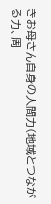きお母さん自身の人間力(地域とつながる力、周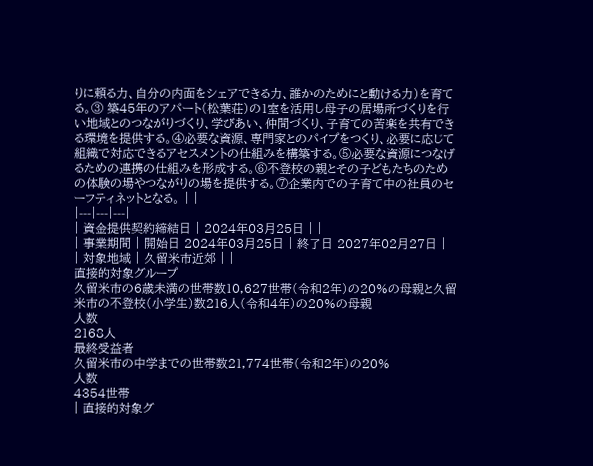りに頼る力、自分の内面をシェアできる力、誰かのためにと動ける力)を育てる。③ 築45年のアパート(松葉荘)の1室を活用し母子の居場所づくりを行い地域とのつながりづくり、学びあい、仲間づくり、子育ての苦楽を共有できる環境を提供する。④必要な資源、専門家とのパイプをつくり、必要に応じて組織で対応できるアセスメントの仕組みを構築する。⑤必要な資源につなげるための連携の仕組みを形成する。⑥不登校の親とその子どもたちのための体験の場やつながりの場を提供する。⑦企業内での子育て中の社員のセーフティネットとなる。 | |
|---|---|---|
| 資金提供契約締結日 | 2024年03月25日 | |
| 事業期間 | 開始日 2024年03月25日 | 終了日 2027年02月27日 |
| 対象地域 | 久留米市近郊 | |
直接的対象グループ
久留米市の6歳未満の世帯数10,627世帯(令和2年)の20%の母親と久留米市の不登校(小学生)数216人(令和4年)の20%の母親
人数
2168人
最終受益者
久留米市の中学までの世帯数21,774世帯(令和2年)の20%
人数
4354世帯
| 直接的対象グ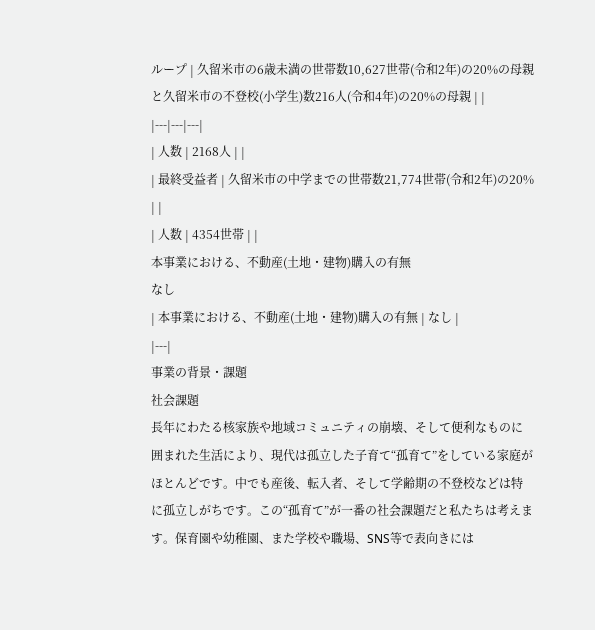ループ | 久留米市の6歳未満の世帯数10,627世帯(令和2年)の20%の母親と久留米市の不登校(小学生)数216人(令和4年)の20%の母親 | |
|---|---|---|
| 人数 | 2168人 | |
| 最終受益者 | 久留米市の中学までの世帯数21,774世帯(令和2年)の20% | |
| 人数 | 4354世帯 | |
本事業における、不動産(土地・建物)購入の有無
なし
| 本事業における、不動産(土地・建物)購入の有無 | なし |
|---|
事業の背景・課題
社会課題
長年にわたる核家族や地域コミュニティの崩壊、そして便利なものに囲まれた生活により、現代は孤立した子育て“孤育て”をしている家庭がほとんどです。中でも産後、転入者、そして学齢期の不登校などは特に孤立しがちです。この“孤育て”が一番の社会課題だと私たちは考えます。保育園や幼稚園、また学校や職場、SNS等で表向きには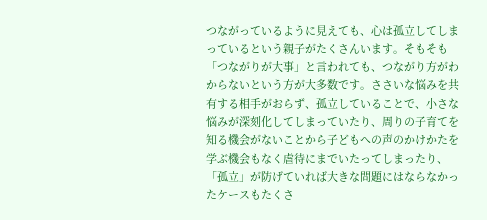つながっているように見えても、心は孤立してしまっているという親子がたくさんいます。そもそも「つながりが大事」と言われても、つながり方がわからないという方が大多数です。ささいな悩みを共有する相手がおらず、孤立していることで、小さな悩みが深刻化してしまっていたり、周りの子育てを知る機会がないことから子どもへの声のかけかたを学ぶ機会もなく虐待にまでいたってしまったり、「孤立」が防げていれば大きな問題にはならなかったケースもたくさ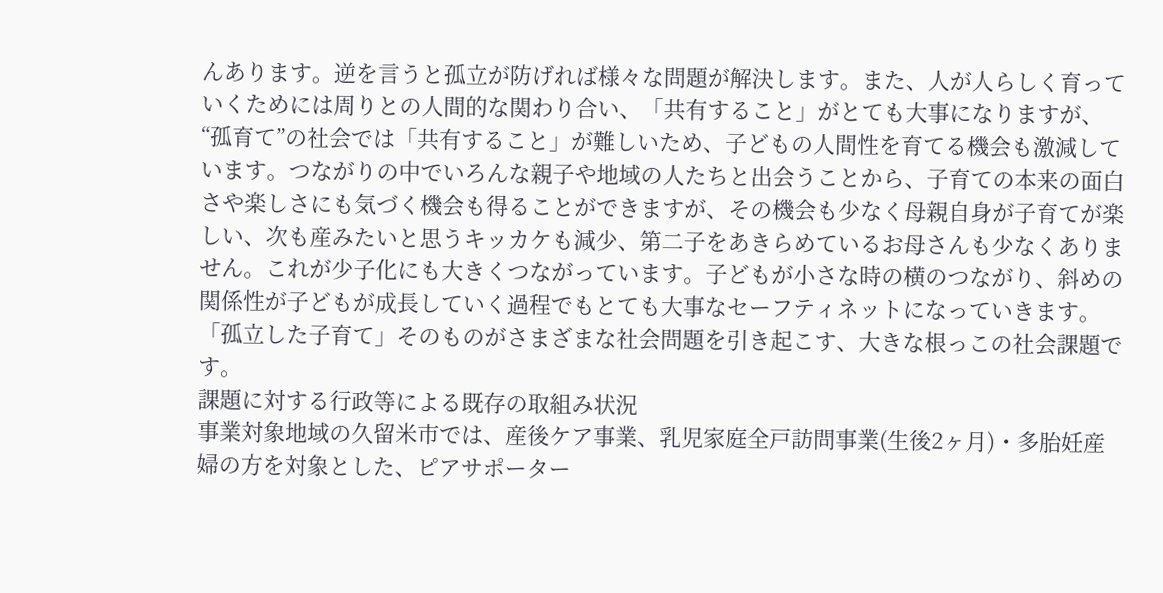んあります。逆を言うと孤立が防げれば様々な問題が解決します。また、人が人らしく育っていくためには周りとの人間的な関わり合い、「共有すること」がとても大事になりますが、“孤育て”の社会では「共有すること」が難しいため、子どもの人間性を育てる機会も激減しています。つながりの中でいろんな親子や地域の人たちと出会うことから、子育ての本来の面白さや楽しさにも気づく機会も得ることができますが、その機会も少なく母親自身が子育てが楽しい、次も産みたいと思うキッカケも減少、第二子をあきらめているお母さんも少なくありません。これが少子化にも大きくつながっています。子どもが小さな時の横のつながり、斜めの関係性が子どもが成長していく過程でもとても大事なセーフティネットになっていきます。「孤立した子育て」そのものがさまざまな社会問題を引き起こす、大きな根っこの社会課題です。
課題に対する行政等による既存の取組み状況
事業対象地域の久留米市では、産後ケア事業、乳児家庭全戸訪問事業(生後2ヶ月)・多胎妊産婦の方を対象とした、ピアサポーター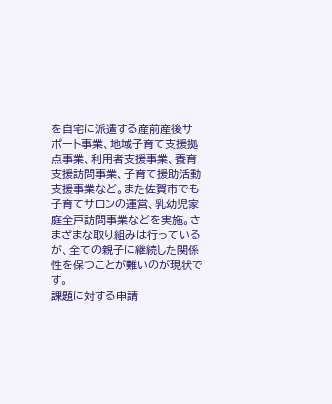を自宅に派遣する産前産後サポート事業、地域子育て支援拠点事業、利用者支援事業、養育支援訪問事業、子育て援助活動支援事業など。また佐賀市でも子育てサロンの運営、乳幼児家庭全戸訪問事業などを実施。さまざまな取り組みは行っているが、全ての親子に継続した関係性を保つことが難いのが現状です。
課題に対する申請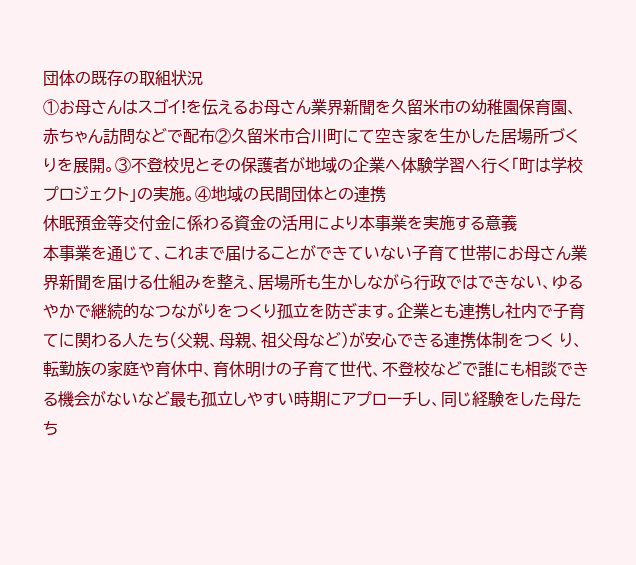団体の既存の取組状況
①お母さんはスゴイ!を伝えるお母さん業界新聞を久留米市の幼稚園保育園、赤ちゃん訪問などで配布②久留米市合川町にて空き家を生かした居場所づくりを展開。③不登校児とその保護者が地域の企業へ体験学習へ行く「町は学校プロジェクト」の実施。④地域の民間団体との連携
休眠預金等交付金に係わる資金の活用により本事業を実施する意義
本事業を通じて、これまで届けることができていない子育て世帯にお母さん業界新聞を届ける仕組みを整え、居場所も生かしながら行政ではできない、ゆるやかで継続的なつながりをつくり孤立を防ぎます。企業とも連携し社内で子育てに関わる人たち(父親、母親、祖父母など)が安心できる連携体制をつく り、転勤族の家庭や育休中、育休明けの子育て世代、不登校などで誰にも相談できる機会がないなど最も孤立しやすい時期にアプローチし、同じ経験をした母たち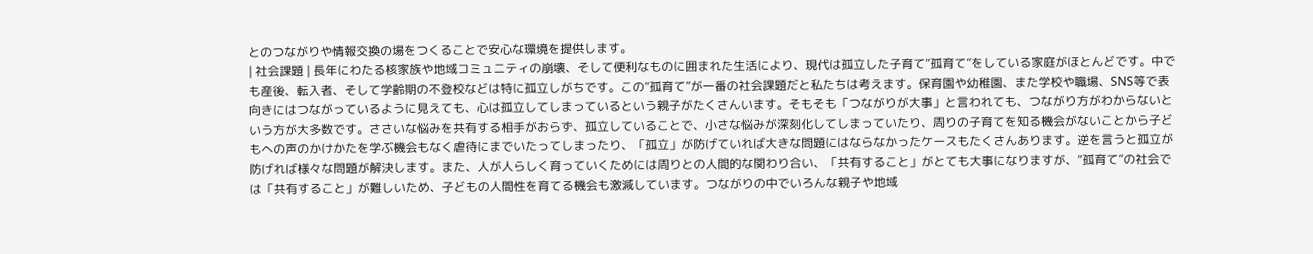とのつながりや情報交換の場をつくることで安心な環境を提供します。
| 社会課題 | 長年にわたる核家族や地域コミュニティの崩壊、そして便利なものに囲まれた生活により、現代は孤立した子育て“孤育て”をしている家庭がほとんどです。中でも産後、転入者、そして学齢期の不登校などは特に孤立しがちです。この“孤育て”が一番の社会課題だと私たちは考えます。保育園や幼稚園、また学校や職場、SNS等で表向きにはつながっているように見えても、心は孤立してしまっているという親子がたくさんいます。そもそも「つながりが大事」と言われても、つながり方がわからないという方が大多数です。ささいな悩みを共有する相手がおらず、孤立していることで、小さな悩みが深刻化してしまっていたり、周りの子育てを知る機会がないことから子どもへの声のかけかたを学ぶ機会もなく虐待にまでいたってしまったり、「孤立」が防げていれば大きな問題にはならなかったケースもたくさんあります。逆を言うと孤立が防げれば様々な問題が解決します。また、人が人らしく育っていくためには周りとの人間的な関わり合い、「共有すること」がとても大事になりますが、“孤育て”の社会では「共有すること」が難しいため、子どもの人間性を育てる機会も激減しています。つながりの中でいろんな親子や地域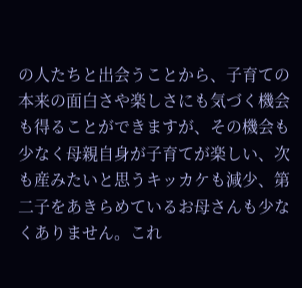の人たちと出会うことから、子育ての本来の面白さや楽しさにも気づく機会も得ることができますが、その機会も少なく母親自身が子育てが楽しい、次も産みたいと思うキッカケも減少、第二子をあきらめているお母さんも少なくありません。これ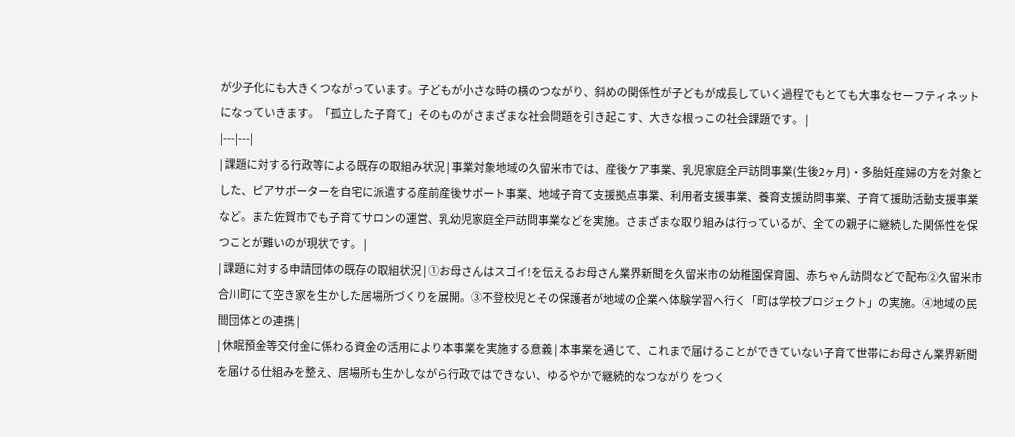が少子化にも大きくつながっています。子どもが小さな時の横のつながり、斜めの関係性が子どもが成長していく過程でもとても大事なセーフティネットになっていきます。「孤立した子育て」そのものがさまざまな社会問題を引き起こす、大きな根っこの社会課題です。 |
|---|---|
| 課題に対する行政等による既存の取組み状況 | 事業対象地域の久留米市では、産後ケア事業、乳児家庭全戸訪問事業(生後2ヶ月)・多胎妊産婦の方を対象とした、ピアサポーターを自宅に派遣する産前産後サポート事業、地域子育て支援拠点事業、利用者支援事業、養育支援訪問事業、子育て援助活動支援事業など。また佐賀市でも子育てサロンの運営、乳幼児家庭全戸訪問事業などを実施。さまざまな取り組みは行っているが、全ての親子に継続した関係性を保つことが難いのが現状です。 |
| 課題に対する申請団体の既存の取組状況 | ①お母さんはスゴイ!を伝えるお母さん業界新聞を久留米市の幼稚園保育園、赤ちゃん訪問などで配布②久留米市合川町にて空き家を生かした居場所づくりを展開。③不登校児とその保護者が地域の企業へ体験学習へ行く「町は学校プロジェクト」の実施。④地域の民間団体との連携 |
| 休眠預金等交付金に係わる資金の活用により本事業を実施する意義 | 本事業を通じて、これまで届けることができていない子育て世帯にお母さん業界新聞を届ける仕組みを整え、居場所も生かしながら行政ではできない、ゆるやかで継続的なつながり をつく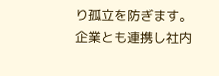り孤立を防ぎます。企業とも連携し社内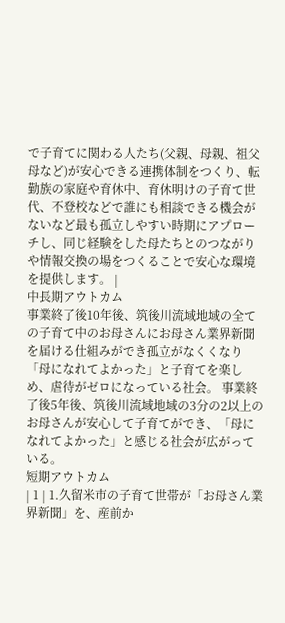で子育てに関わる人たち(父親、母親、祖父母など)が安心できる連携体制をつくり、転勤族の家庭や育休中、育休明けの子育て世代、不登校などで誰にも相談できる機会がないなど最も孤立しやすい時期にアプローチし、同じ経験をした母たちとのつながりや情報交換の場をつくることで安心な環境を提供します。 |
中長期アウトカム
事業終了後10年後、筑後川流域地域の全ての子育て中のお母さんにお母さん業界新聞を届ける仕組みができ孤立がなくくなり「母になれてよかった」と子育てを楽しめ、虐待がゼロになっている社会。 事業終了後5年後、筑後川流域地域の3分の2以上のお母さんが安心して子育てができ、「母になれてよかった」と感じる社会が広がっている。
短期アウトカム
| 1 | 1.久留米市の子育て世帯が「お母さん業界新聞」を、産前か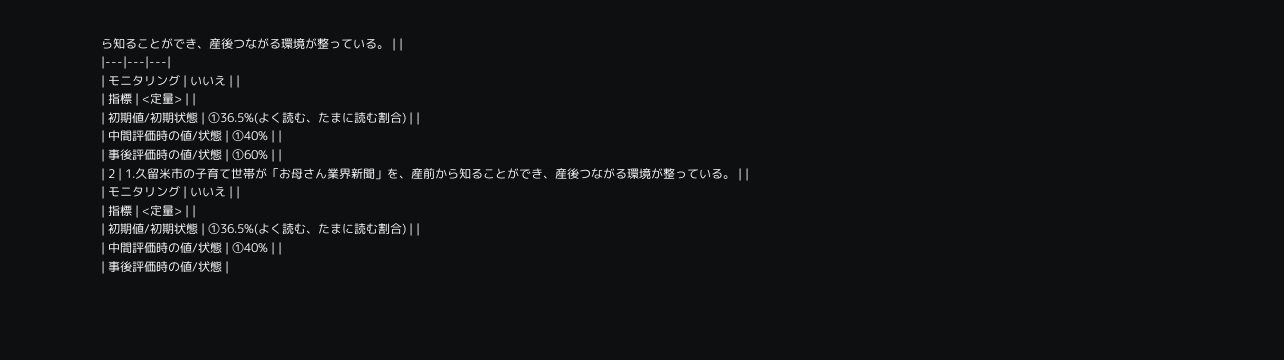ら知ることができ、産後つながる環境が整っている。 | |
|---|---|---|
| モニタリング | いいえ | |
| 指標 | <定量> | |
| 初期値/初期状態 | ①36.5%(よく読む、たまに読む割合) | |
| 中間評価時の値/状態 | ①40% | |
| 事後評価時の値/状態 | ①60% | |
| 2 | 1.久留米市の子育て世帯が「お母さん業界新聞」を、産前から知ることができ、産後つながる環境が整っている。 | |
| モニタリング | いいえ | |
| 指標 | <定量> | |
| 初期値/初期状態 | ①36.5%(よく読む、たまに読む割合) | |
| 中間評価時の値/状態 | ①40% | |
| 事後評価時の値/状態 |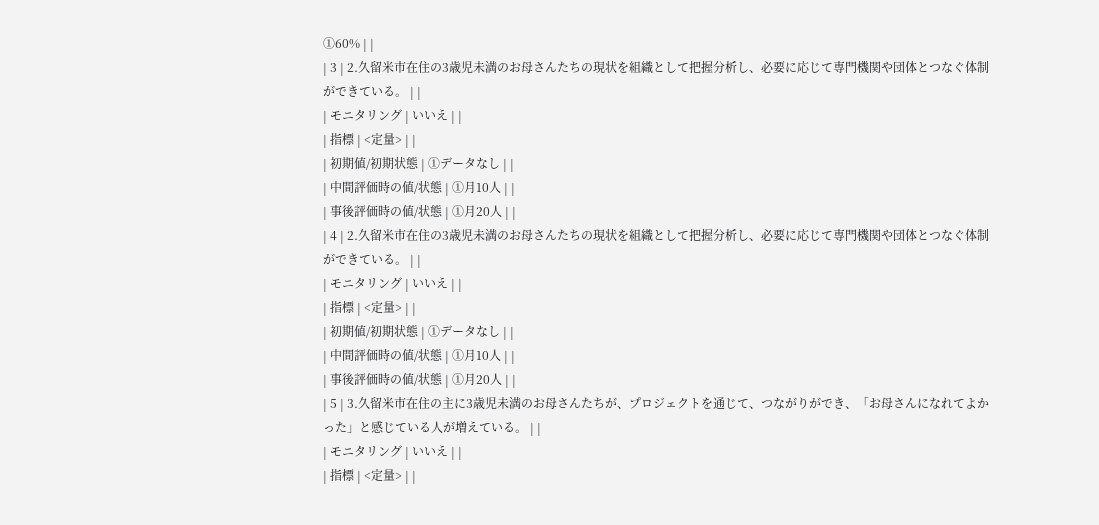①60% | |
| 3 | 2.久留米市在住の3歳児未満のお母さんたちの現状を組織として把握分析し、必要に応じて専門機関や団体とつなぐ体制ができている。 | |
| モニタリング | いいえ | |
| 指標 | <定量> | |
| 初期値/初期状態 | ①データなし | |
| 中間評価時の値/状態 | ①月10人 | |
| 事後評価時の値/状態 | ①月20人 | |
| 4 | 2.久留米市在住の3歳児未満のお母さんたちの現状を組織として把握分析し、必要に応じて専門機関や団体とつなぐ体制ができている。 | |
| モニタリング | いいえ | |
| 指標 | <定量> | |
| 初期値/初期状態 | ①データなし | |
| 中間評価時の値/状態 | ①月10人 | |
| 事後評価時の値/状態 | ①月20人 | |
| 5 | 3.久留米市在住の主に3歳児未満のお母さんたちが、プロジェクトを通じて、つながりができ、「お母さんになれてよかった」と感じている人が増えている。 | |
| モニタリング | いいえ | |
| 指標 | <定量> | |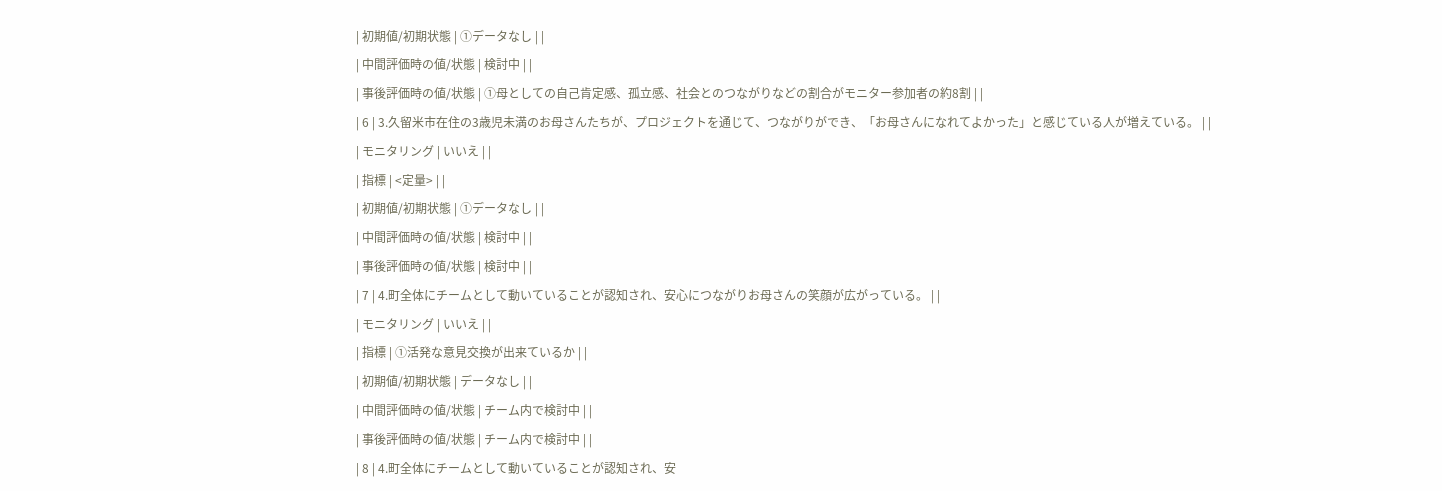| 初期値/初期状態 | ①データなし | |
| 中間評価時の値/状態 | 検討中 | |
| 事後評価時の値/状態 | ①母としての自己肯定感、孤立感、社会とのつながりなどの割合がモニター参加者の約8割 | |
| 6 | 3.久留米市在住の3歳児未満のお母さんたちが、プロジェクトを通じて、つながりができ、「お母さんになれてよかった」と感じている人が増えている。 | |
| モニタリング | いいえ | |
| 指標 | <定量> | |
| 初期値/初期状態 | ①データなし | |
| 中間評価時の値/状態 | 検討中 | |
| 事後評価時の値/状態 | 検討中 | |
| 7 | 4.町全体にチームとして動いていることが認知され、安心につながりお母さんの笑顔が広がっている。 | |
| モニタリング | いいえ | |
| 指標 | ①活発な意見交換が出来ているか | |
| 初期値/初期状態 | データなし | |
| 中間評価時の値/状態 | チーム内で検討中 | |
| 事後評価時の値/状態 | チーム内で検討中 | |
| 8 | 4.町全体にチームとして動いていることが認知され、安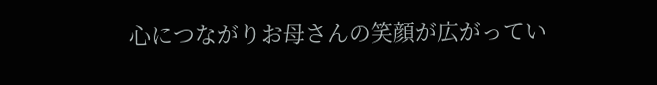心につながりお母さんの笑顔が広がってい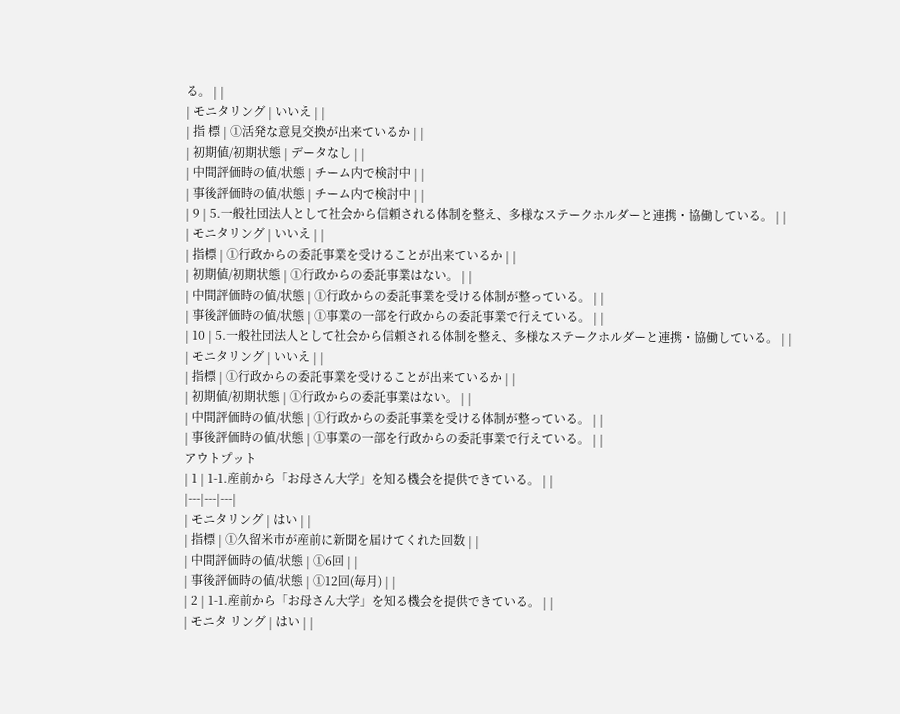る。 | |
| モニタリング | いいえ | |
| 指 標 | ①活発な意見交換が出来ているか | |
| 初期値/初期状態 | データなし | |
| 中間評価時の値/状態 | チーム内で検討中 | |
| 事後評価時の値/状態 | チーム内で検討中 | |
| 9 | 5.一般社団法人として社会から信頼される体制を整え、多様なステークホルダーと連携・協働している。 | |
| モニタリング | いいえ | |
| 指標 | ①行政からの委託事業を受けることが出来ているか | |
| 初期値/初期状態 | ①行政からの委託事業はない。 | |
| 中間評価時の値/状態 | ①行政からの委託事業を受ける体制が整っている。 | |
| 事後評価時の値/状態 | ①事業の一部を行政からの委託事業で行えている。 | |
| 10 | 5.一般社団法人として社会から信頼される体制を整え、多様なステークホルダーと連携・協働している。 | |
| モニタリング | いいえ | |
| 指標 | ①行政からの委託事業を受けることが出来ているか | |
| 初期値/初期状態 | ①行政からの委託事業はない。 | |
| 中間評価時の値/状態 | ①行政からの委託事業を受ける体制が整っている。 | |
| 事後評価時の値/状態 | ①事業の一部を行政からの委託事業で行えている。 | |
アウトプット
| 1 | 1-1.産前から「お母さん大学」を知る機会を提供できている。 | |
|---|---|---|
| モニタリング | はい | |
| 指標 | ①久留米市が産前に新聞を届けてくれた回数 | |
| 中間評価時の値/状態 | ①6回 | |
| 事後評価時の値/状態 | ①12回(毎月) | |
| 2 | 1-1.産前から「お母さん大学」を知る機会を提供できている。 | |
| モニタ リング | はい | |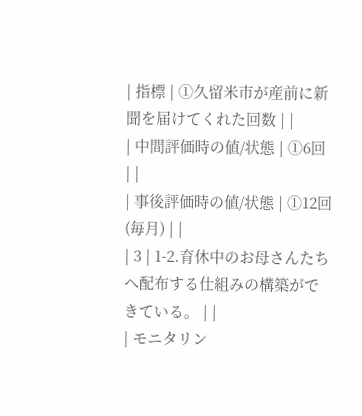| 指標 | ①久留米市が産前に新聞を届けてくれた回数 | |
| 中間評価時の値/状態 | ①6回 | |
| 事後評価時の値/状態 | ①12回(毎月) | |
| 3 | 1-2.育休中のお母さんたちへ配布する仕組みの構築ができている。 | |
| モニタリン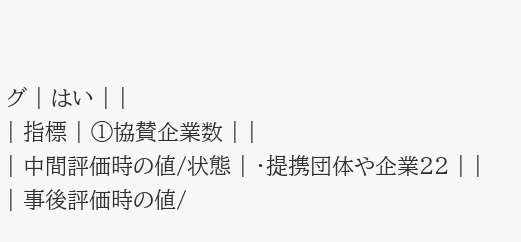グ | はい | |
| 指標 | ①協賛企業数 | |
| 中間評価時の値/状態 | ・提携団体や企業22 | |
| 事後評価時の値/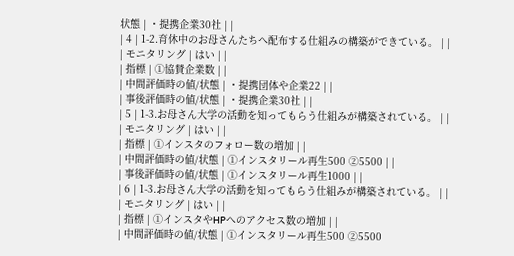状態 | ・提携企業30社 | |
| 4 | 1-2.育休中のお母さんたちへ配布する仕組みの構築ができている。 | |
| モニタリング | はい | |
| 指標 | ①協賛企業数 | |
| 中間評価時の値/状態 | ・提携団体や企業22 | |
| 事後評価時の値/状態 | ・提携企業30社 | |
| 5 | 1-3.お母さん大学の活動を知ってもらう仕組みが構築されている。 | |
| モニタリング | はい | |
| 指標 | ①インスタのフォロー数の増加 | |
| 中間評価時の値/状態 | ①インスタリール再生500 ②5500 | |
| 事後評価時の値/状態 | ①インスタリール再生1000 | |
| 6 | 1-3.お母さん大学の活動を知ってもらう仕組みが構築されている。 | |
| モニタリング | はい | |
| 指標 | ①インスタやHPへのアクセス数の増加 | |
| 中間評価時の値/状態 | ①インスタリール再生500 ②5500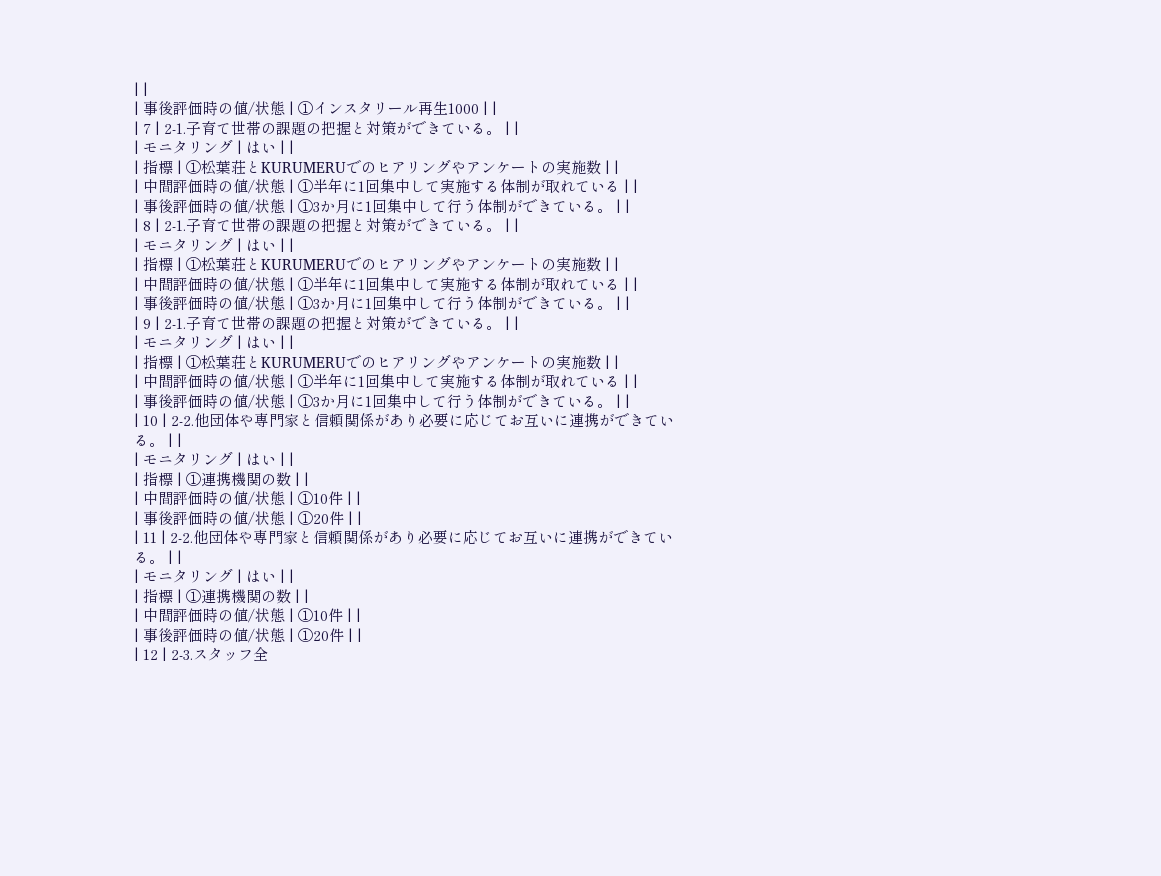| |
| 事後評価時の値/状態 | ①インスタリール再生1000 | |
| 7 | 2-1.子育て世帯の課題の把握と対策ができている。 | |
| モニタリング | はい | |
| 指標 | ①松葉荘とKURUMERUでのヒアリングやアンケートの実施数 | |
| 中間評価時の値/状態 | ①半年に1回集中して実施する体制が取れている | |
| 事後評価時の値/状態 | ①3か月に1回集中して行う体制ができている。 | |
| 8 | 2-1.子育て世帯の課題の把握と対策ができている。 | |
| モニタリング | はい | |
| 指標 | ①松葉荘とKURUMERUでのヒアリングやアンケートの実施数 | |
| 中間評価時の値/状態 | ①半年に1回集中して実施する体制が取れている | |
| 事後評価時の値/状態 | ①3か月に1回集中して行う体制ができている。 | |
| 9 | 2-1.子育て世帯の課題の把握と対策ができている。 | |
| モニタリング | はい | |
| 指標 | ①松葉荘とKURUMERUでのヒアリングやアンケートの実施数 | |
| 中間評価時の値/状態 | ①半年に1回集中して実施する体制が取れている | |
| 事後評価時の値/状態 | ①3か月に1回集中して行う体制ができている。 | |
| 10 | 2-2.他団体や専門家と信頼関係があり必要に応じてお互いに連携ができている。 | |
| モニタリング | はい | |
| 指標 | ①連携機関の数 | |
| 中間評価時の値/状態 | ①10件 | |
| 事後評価時の値/状態 | ①20件 | |
| 11 | 2-2.他団体や専門家と信頼関係があり必要に応じてお互いに連携ができている。 | |
| モニタリング | はい | |
| 指標 | ①連携機関の数 | |
| 中間評価時の値/状態 | ①10件 | |
| 事後評価時の値/状態 | ①20件 | |
| 12 | 2-3.スタッフ全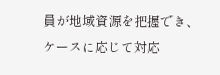員が地域資源を把握でき、ケースに応じて対応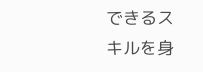できるスキルを身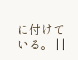に付けている。 | |